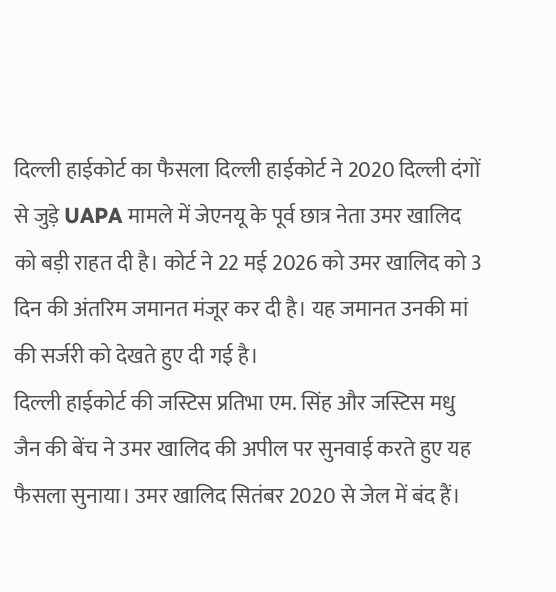दिल्ली हाईकोर्ट का फैसला दिल्ली हाईकोर्ट ने 2020 दिल्ली दंगों से जुड़े UAPA मामले में जेएनयू के पूर्व छात्र नेता उमर खालिद को बड़ी राहत दी है। कोर्ट ने 22 मई 2026 को उमर खालिद को 3 दिन की अंतरिम जमानत मंजूर कर दी है। यह जमानत उनकी मां की सर्जरी को देखते हुए दी गई है।
दिल्ली हाईकोर्ट की जस्टिस प्रतिभा एम. सिंह और जस्टिस मधु जैन की बेंच ने उमर खालिद की अपील पर सुनवाई करते हुए यह फैसला सुनाया। उमर खालिद सितंबर 2020 से जेल में बंद हैं।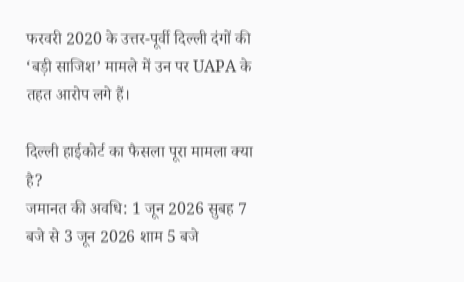फरवरी 2020 के उत्तर-पूर्वी दिल्ली दंगों की ‘बड़ी साजिश’ मामले में उन पर UAPA के तहत आरोप लगे हैं।

दिल्ली हाईकोर्ट का फैसला पूरा मामला क्या है?
जमानत की अवधि: 1 जून 2026 सुबह 7 बजे से 3 जून 2026 शाम 5 बजे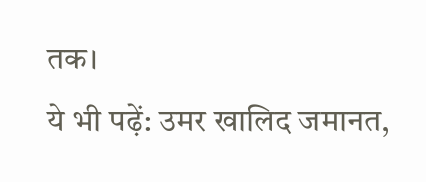तक।
ये भी पढ़ें: उमर खालिद जमानत,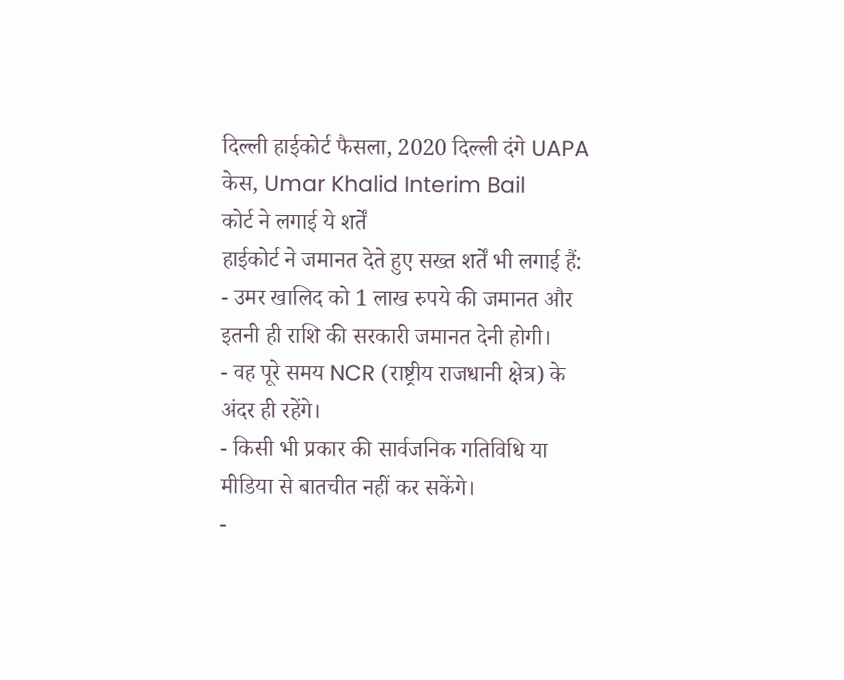दिल्ली हाईकोर्ट फैसला, 2020 दिल्ली दंगे UAPA केस, Umar Khalid Interim Bail
कोर्ट ने लगाई ये शर्तें
हाईकोर्ट ने जमानत देते हुए सख्त शर्तें भी लगाई हैं:
- उमर खालिद को 1 लाख रुपये की जमानत और इतनी ही राशि की सरकारी जमानत देनी होगी।
- वह पूरे समय NCR (राष्ट्रीय राजधानी क्षेत्र) के अंदर ही रहेंगे।
- किसी भी प्रकार की सार्वजनिक गतिविधि या मीडिया से बातचीत नहीं कर सकेंगे।
-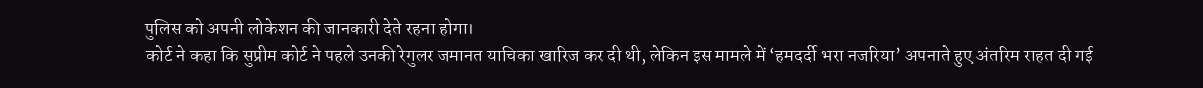पुलिस को अपनी लोकेशन की जानकारी देते रहना होगा।
कोर्ट ने कहा कि सुप्रीम कोर्ट ने पहले उनकी रेगुलर जमानत याचिका खारिज कर दी थी, लेकिन इस मामले में ‘हमदर्दी भरा नजरिया’ अपनाते हुए अंतरिम राहत दी गई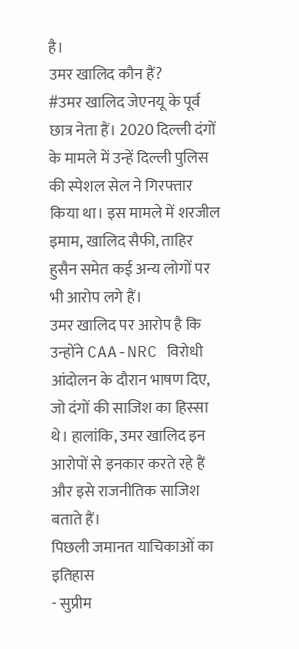है।
उमर खालिद कौन हैं?
#उमर खालिद जेएनयू के पूर्व छात्र नेता हैं। 2020 दिल्ली दंगों के मामले में उन्हें दिल्ली पुलिस की स्पेशल सेल ने गिरफ्तार किया था। इस मामले में शरजील इमाम, खालिद सैफी, ताहिर हुसैन समेत कई अन्य लोगों पर भी आरोप लगे हैं।
उमर खालिद पर आरोप है कि उन्होंने CAA-NRC विरोधी आंदोलन के दौरान भाषण दिए, जो दंगों की साजिश का हिस्सा थे। हालांकि, उमर खालिद इन आरोपों से इनकार करते रहे हैं और इसे राजनीतिक साजिश बताते हैं।
पिछली जमानत याचिकाओं का इतिहास
- सुप्रीम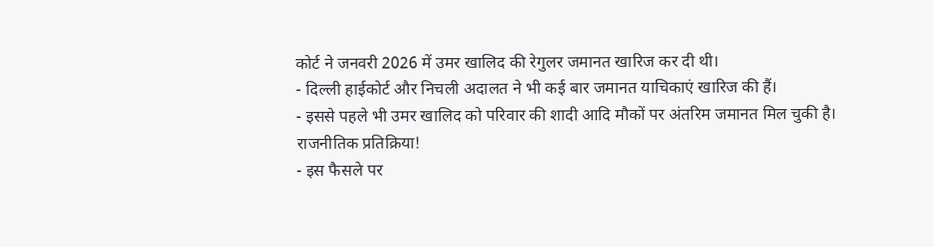कोर्ट ने जनवरी 2026 में उमर खालिद की रेगुलर जमानत खारिज कर दी थी।
- दिल्ली हाईकोर्ट और निचली अदालत ने भी कई बार जमानत याचिकाएं खारिज की हैं।
- इससे पहले भी उमर खालिद को परिवार की शादी आदि मौकों पर अंतरिम जमानत मिल चुकी है।
राजनीतिक प्रतिक्रिया!
- इस फैसले पर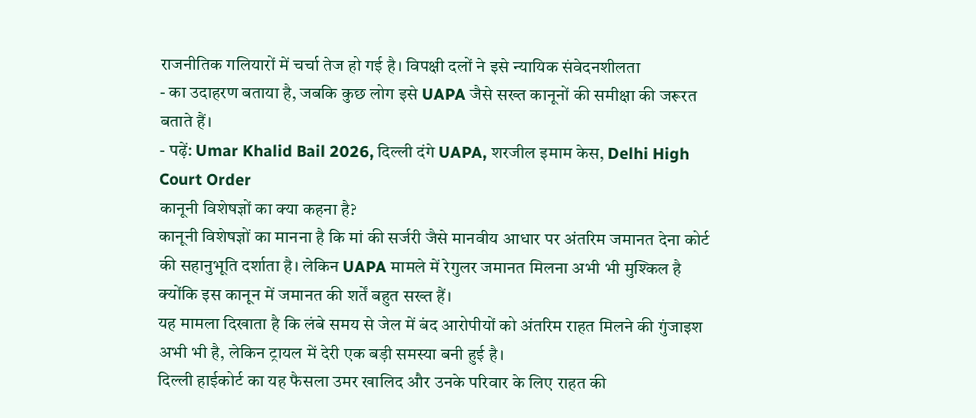राजनीतिक गलियारों में चर्चा तेज हो गई है। विपक्षी दलों ने इसे न्यायिक संवेदनशीलता
- का उदाहरण बताया है, जबकि कुछ लोग इसे UAPA जैसे सख्त कानूनों की समीक्षा की जरूरत बताते हैं।
- पढ़ें: Umar Khalid Bail 2026, दिल्ली दंगे UAPA, शरजील इमाम केस, Delhi High Court Order
कानूनी विशेषज्ञों का क्या कहना है?
कानूनी विशेषज्ञों का मानना है कि मां की सर्जरी जैसे मानवीय आधार पर अंतरिम जमानत देना कोर्ट की सहानुभूति दर्शाता है। लेकिन UAPA मामले में रेगुलर जमानत मिलना अभी भी मुश्किल है क्योंकि इस कानून में जमानत की शर्तें बहुत सख्त हैं।
यह मामला दिखाता है कि लंबे समय से जेल में बंद आरोपीयों को अंतरिम राहत मिलने की गुंजाइश अभी भी है, लेकिन ट्रायल में देरी एक बड़ी समस्या बनी हुई है।
दिल्ली हाईकोर्ट का यह फैसला उमर खालिद और उनके परिवार के लिए राहत की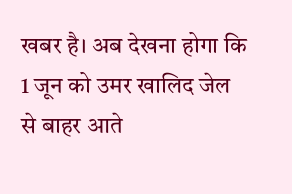खबर है। अब देखना होगा कि 1 जून को उमर खालिद जेल से बाहर आते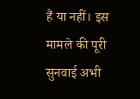हैं या नहीं। इस मामले की पूरी सुनवाई अभी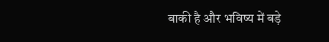बाकी है और भविष्य में बड़े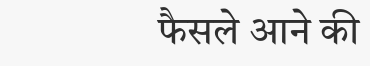फैसले आने की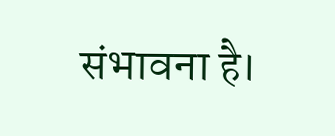संभावना है।